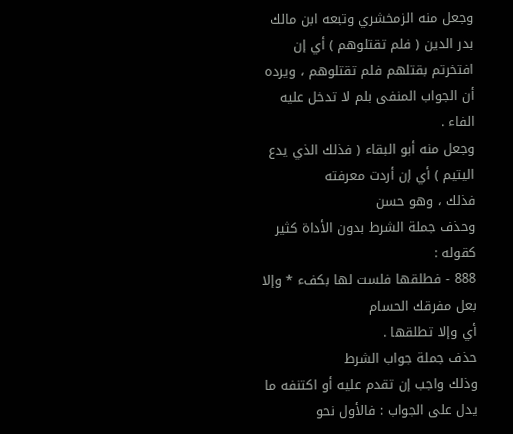وجعل منه الزمخشري وتبعه ابن مالك بدر الدين ( فلم تقتلوهم ) أي إن
افتخرتم بقتلهم فلم تقتلوهم ، ويرده أن الجواب المنفى بلم لا تدخل عليه الفاء .
وجعل منه أبو البقاء ( فذلك الذي يدع اليتيم ) أي إن أردت معرفته
فذلك ، وهو حسن
وحذف جملة الشرط بدون الأداة كثير كقوله :
888 - فطلقها فلست لها بكفء * وإلا بعل مفرقك الحسام
أي وإلا تطلقها .
حذف جملة جواب الشرط
وذلك واجب إن تقدم عليه أو اكتنفه ما يدل على الجواب : فالأول نحو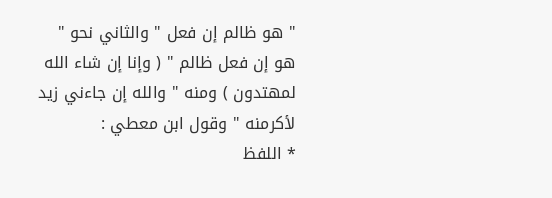" هو ظالم إن فعل " والثاني نحو " هو إن فعل ظالم " ( وإنا إن شاء الله
لمهتدون ) ومنه " والله إن جاءني زيد لأكرمنه " وقول ابن معطي :
* اللفظ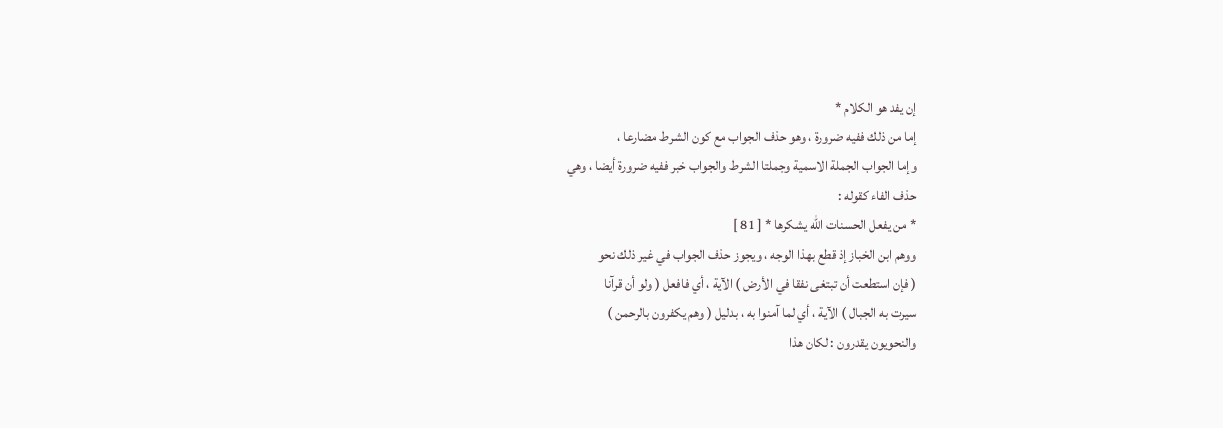إن يفد هو الكلام *
إما من ذلك ففيه ضرورة ، وهو حذف الجواب مع كون الشرط مضارعا ،
وإما الجواب الجملة الاسمية وجملتا الشرط والجواب خبر ففيه ضرورة أيضا ، وهي
حذف الفاء كقوله :
* من يفعل الحسنات الله يشكرها * [ 81 ]
ووهم ابن الخباز إذ قطع بهذا الوجه ، ويجوز حذف الجواب في غير ذلك نحو
( فإن استطعت أن تبتغى نفقا في الأرض ) الآية ، أي فافعل ( ولو أن قرآنا
سيرت به الجبال ) الآية ، أي لما آمنوا به ، بدليل ( وهم يكفرون بالرحمن )
والنحويون يقدرون : لكان هذا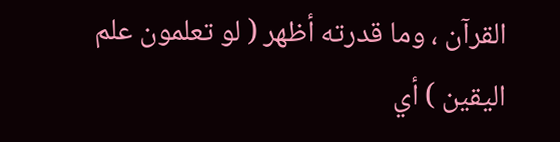القرآن ، وما قدرته أظهر ( لو تعلمون علم
اليقين ) أي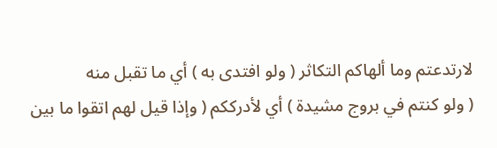لارتدعتم وما ألهاكم التكاثر ( ولو افتدى به ) أي ما تقبل منه
( ولو كنتم في بروج مشيدة ) أي لأدرككم ( وإذا قيل لهم اتقوا ما بين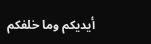أيديكم وما خلفكم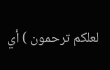لعلكم ترحمون ) أي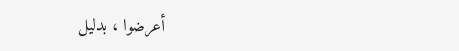أعرضوا ، بدليل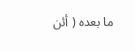ما بعده ( أئن